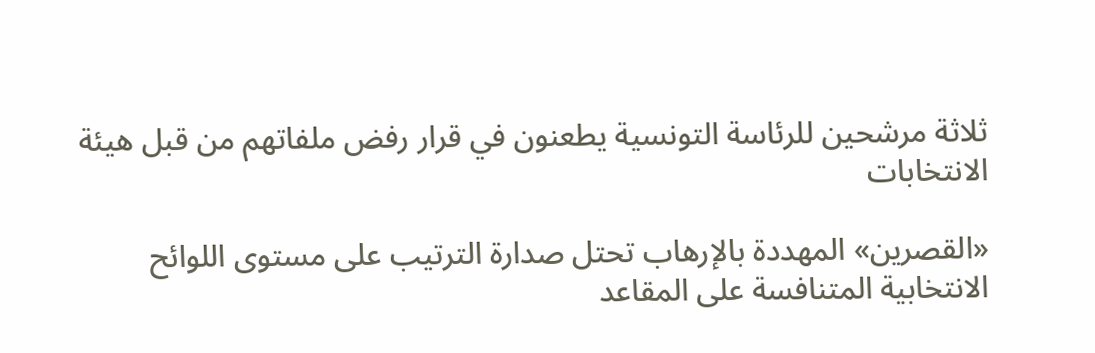ثلاثة مرشحين للرئاسة التونسية يطعنون في قرار رفض ملفاتهم من قبل هيئة الانتخابات

«القصرين» المهددة بالإرهاب تحتل صدارة الترتيب على مستوى اللوائح الانتخابية المتنافسة على المقاعد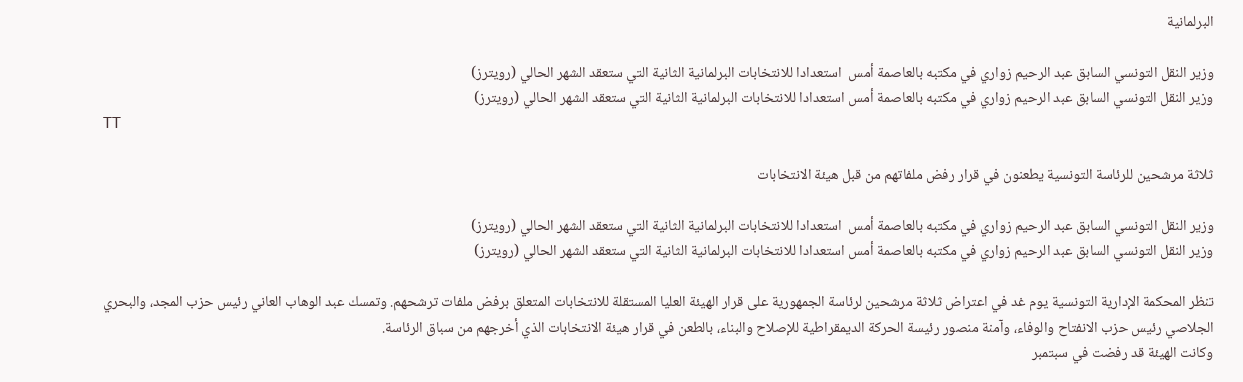البرلمانية

وزير النقل التونسي السابق عبد الرحيم زواري في مكتبه بالعاصمة أمس  استعدادا للانتخابات البرلمانية الثانية التي ستعقد الشهر الحالي (رويترز)
وزير النقل التونسي السابق عبد الرحيم زواري في مكتبه بالعاصمة أمس استعدادا للانتخابات البرلمانية الثانية التي ستعقد الشهر الحالي (رويترز)
TT

ثلاثة مرشحين للرئاسة التونسية يطعنون في قرار رفض ملفاتهم من قبل هيئة الانتخابات

وزير النقل التونسي السابق عبد الرحيم زواري في مكتبه بالعاصمة أمس  استعدادا للانتخابات البرلمانية الثانية التي ستعقد الشهر الحالي (رويترز)
وزير النقل التونسي السابق عبد الرحيم زواري في مكتبه بالعاصمة أمس استعدادا للانتخابات البرلمانية الثانية التي ستعقد الشهر الحالي (رويترز)

تنظر المحكمة الإدارية التونسية يوم غد في اعتراض ثلاثة مرشحين لرئاسة الجمهورية على قرار الهيئة العليا المستقلة للانتخابات المتعلق برفض ملفات ترشحهم. وتمسك عبد الوهاب العاني رئيس حزب المجد، والبحري الجلاصي رئيس حزب الانفتاح والوفاء، وآمنة منصور رئيسة الحركة الديمقراطية للإصلاح والبناء، بالطعن في قرار هيئة الانتخابات الذي أخرجهم من سباق الرئاسة.
وكانت الهيئة قد رفضت في سبتمبر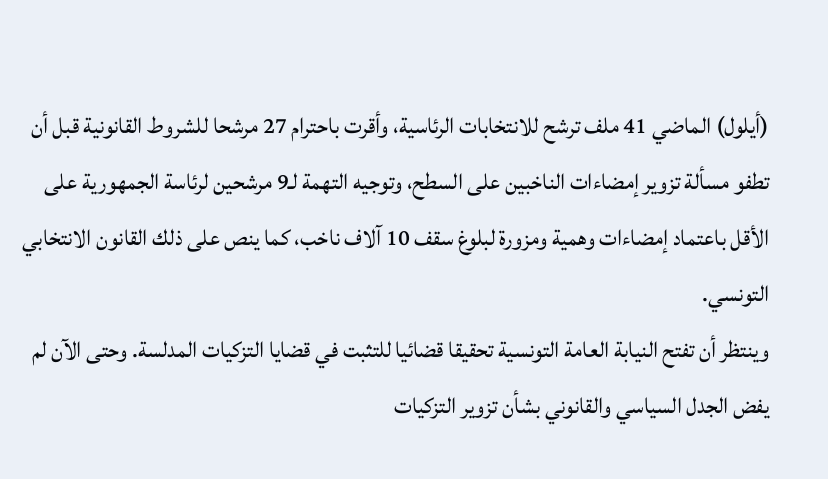(أيلول) الماضي 41 ملف ترشح للانتخابات الرئاسية، وأقرت باحترام 27 مرشحا للشروط القانونية قبل أن تطفو مسألة تزوير إمضاءات الناخبين على السطح، وتوجيه التهمة لـ9 مرشحين لرئاسة الجمهورية على الأقل باعتماد إمضاءات وهمية ومزورة لبلوغ سقف 10 آلاف ناخب، كما ينص على ذلك القانون الانتخابي التونسي.
وينتظر أن تفتح النيابة العامة التونسية تحقيقا قضائيا للتثبت في قضايا التزكيات المدلسة. وحتى الآن لم يفض الجدل السياسي والقانوني بشأن تزوير التزكيات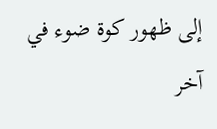إلى ظهور كوة ضوء في آخر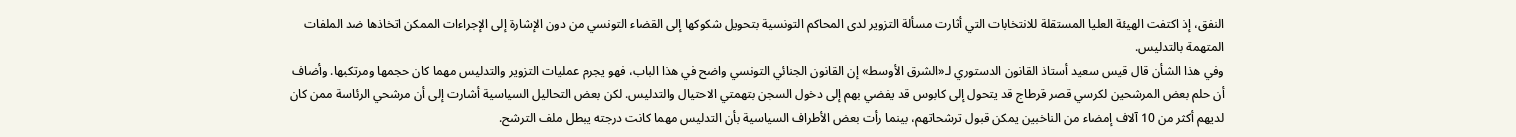النفق، إذ اكتفت الهيئة العليا المستقلة للانتخابات التي أثارت مسألة التزوير لدى المحاكم التونسية بتحويل شكوكها إلى القضاء التونسي من دون الإشارة إلى الإجراءات الممكن اتخاذها ضد الملفات المتهمة بالتدليس.
وفي هذا الشأن قال قيس سعيد أستاذ القانون الدستوري لـ«الشرق الأوسط» إن القانون الجنائي التونسي واضح في هذا الباب، فهو يجرم عمليات التزوير والتدليس مهما كان حجمها ومرتكبها. وأضاف أن حلم بعض المرشحين لكرسي قصر قرطاج قد يتحول إلى كابوس قد يفضي بهم إلى دخول السجن بتهمتي الاحتيال والتدليس. لكن بعض التحاليل السياسية أشارت إلى أن مرشحي الرئاسة ممن كان لديهم أكثر من 10 آلاف إمضاء من الناخبين يمكن قبول ترشحاتهم، بينما رأت بعض الأطراف السياسية بأن التدليس مهما كانت درجته يبطل ملف الترشح.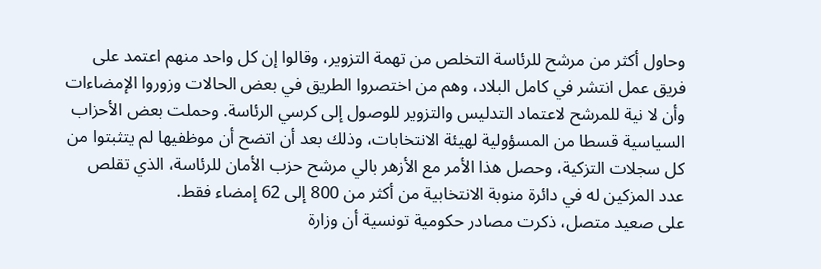وحاول أكثر من مرشح للرئاسة التخلص من تهمة التزوير، وقالوا إن كل واحد منهم اعتمد على فريق عمل انتشر في كامل البلاد، وهم من اختصروا الطريق في بعض الحالات وزوروا الإمضاءات وأن لا نية للمرشح لاعتماد التدليس والتزوير للوصول إلى كرسي الرئاسة. وحملت بعض الأحزاب السياسية قسطا من المسؤولية لهيئة الانتخابات، وذلك بعد أن اتضح أن موظفيها لم يتثبتوا من كل سجلات التزكية، وحصل هذا الأمر مع الأزهر بالي مرشح حزب الأمان للرئاسة، الذي تقلص عدد المزكين له في دائرة منوبة الانتخابية من أكثر من 800 إلى 62 إمضاء فقط.
على صعيد متصل، ذكرت مصادر حكومية تونسية أن وزارة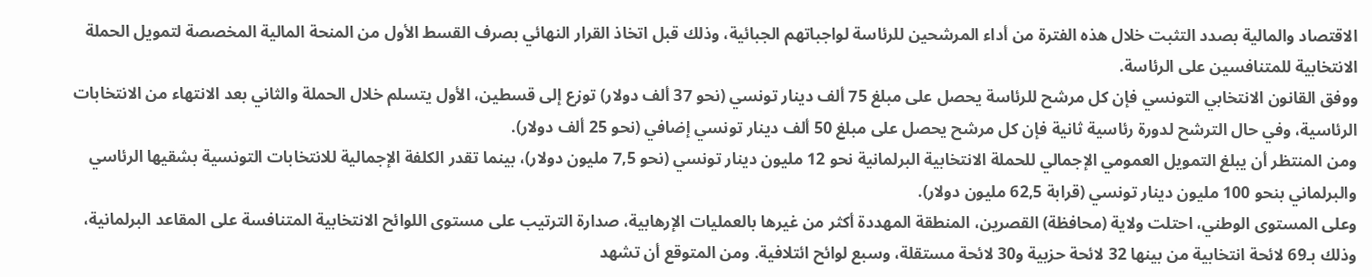الاقتصاد والمالية بصدد التثبت خلال هذه الفترة من أداء المرشحين للرئاسة لواجباتهم الجبائية، وذلك قبل اتخاذ القرار النهائي بصرف القسط الأول من المنحة المالية المخصصة لتمويل الحملة الانتخابية للمتنافسين على الرئاسة.
ووفق القانون الانتخابي التونسي فإن كل مرشح للرئاسة يحصل على مبلغ 75 ألف دينار تونسي (نحو 37 ألف دولار) توزع إلى قسطين، الأول يتسلم خلال الحملة والثاني بعد الانتهاء من الانتخابات الرئاسية، وفي حال الترشح لدورة رئاسية ثانية فإن كل مرشح يحصل على مبلغ 50 ألف دينار تونسي إضافي (نحو 25 ألف دولار).
ومن المنتظر أن يبلغ التمويل العمومي الإجمالي للحملة الانتخابية البرلمانية نحو 12 مليون دينار تونسي (نحو 7,5 مليون دولار)، بينما تقدر الكلفة الإجمالية للانتخابات التونسية بشقيها الرئاسي والبرلماني بنحو 100 مليون دينار تونسي (قرابة 62,5 مليون دولار).
وعلى المستوى الوطني، احتلت ولاية (محافظة) القصرين، المنطقة المهددة أكثر من غيرها بالعمليات الإرهابية، صدارة الترتيب على مستوى اللوائح الانتخابية المتنافسة على المقاعد البرلمانية، وذلك بـ69 لائحة انتخابية من بينها 32 لائحة حزبية و30 لائحة مستقلة، وسبع لوائح ائتلافية. ومن المتوقع أن تشهد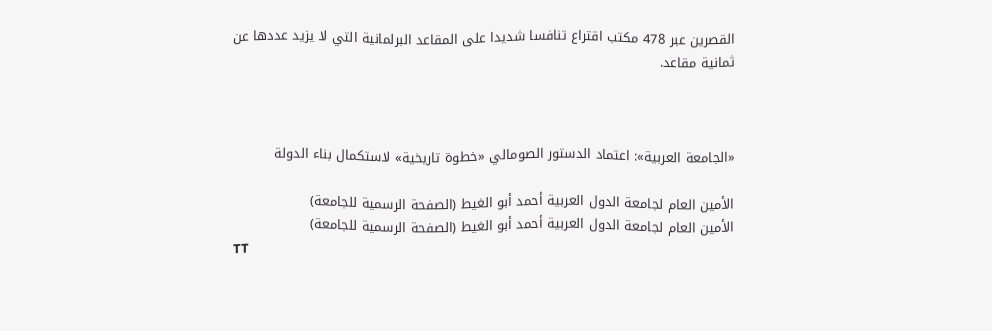القصرين عبر 478 مكتب اقتراع تنافسا شديدا على المقاعد البرلمانية التي لا يزيد عددها عن ثمانية مقاعد.



«الجامعة العربية»: اعتماد الدستور الصومالي «خطوة تاريخية» لاستكمال بناء الدولة

الأمين العام لجامعة الدول العربية أحمد أبو الغيط (الصفحة الرسمية للجامعة)
الأمين العام لجامعة الدول العربية أحمد أبو الغيط (الصفحة الرسمية للجامعة)
TT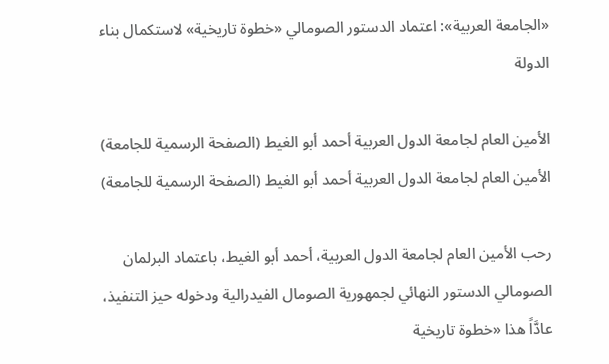«الجامعة العربية»: اعتماد الدستور الصومالي «خطوة تاريخية» لاستكمال بناء الدولة

الأمين العام لجامعة الدول العربية أحمد أبو الغيط (الصفحة الرسمية للجامعة)
الأمين العام لجامعة الدول العربية أحمد أبو الغيط (الصفحة الرسمية للجامعة)

رحب الأمين العام لجامعة الدول العربية، أحمد أبو الغيط، باعتماد البرلمان الصومالي الدستور النهائي لجمهورية الصومال الفيدرالية ودخوله حيز التنفيذ، عادَّاً هذا «خطوة تاريخية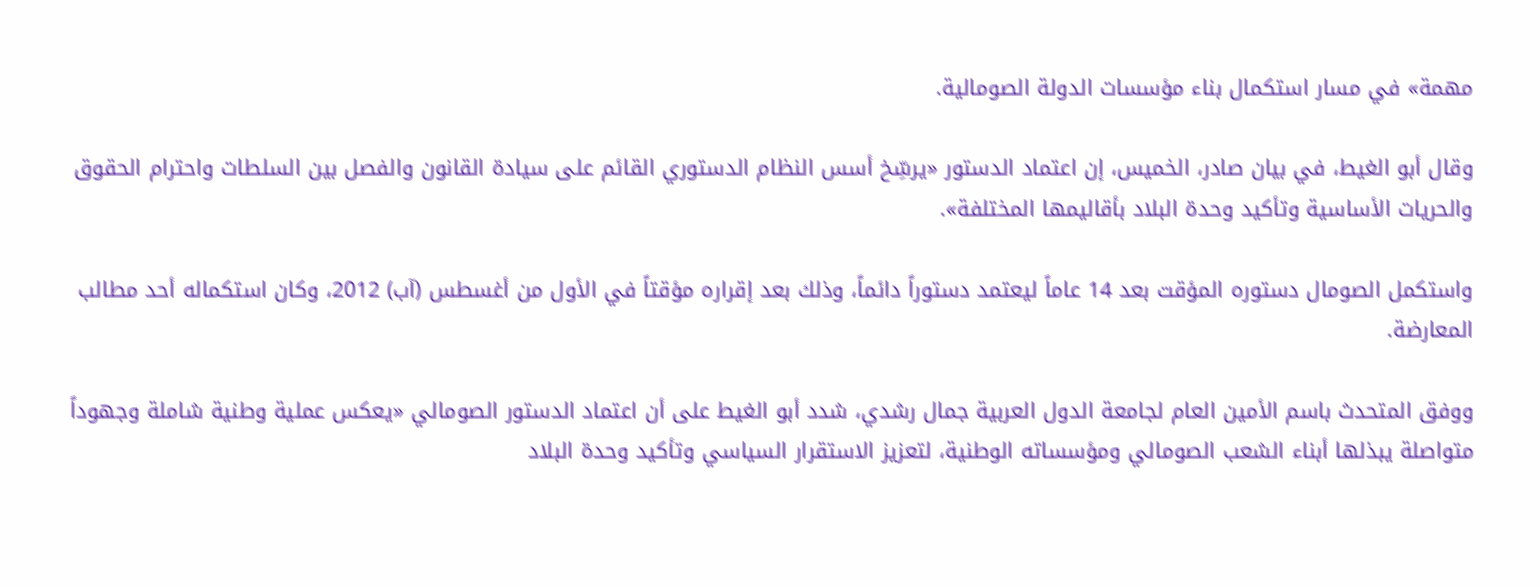مهمة» في مسار استكمال بناء مؤسسات الدولة الصومالية.

وقال أبو الغيط، في بيان صادر، الخميس، إن اعتماد الدستور «يرسِّخ أسس النظام الدستوري القائم على سيادة القانون والفصل بين السلطات واحترام الحقوق والحريات الأساسية وتأكيد وحدة البلاد بأقاليمها المختلفة».

واستكمل الصومال دستوره المؤقت بعد 14 عاماً ليعتمد دستوراً دائماً، وذلك بعد إقراره مؤقتاً في الأول من أغسطس (آب) 2012، وكان استكماله أحد مطالب المعارضة.

ووفق المتحدث باسم الأمين العام لجامعة الدول العربية جمال رشدي، شدد أبو الغيط على أن اعتماد الدستور الصومالي «يعكس عملية وطنية شاملة وجهوداً متواصلة يبذلها أبناء الشعب الصومالي ومؤسساته الوطنية، لتعزيز الاستقرار السياسي وتأكيد وحدة البلاد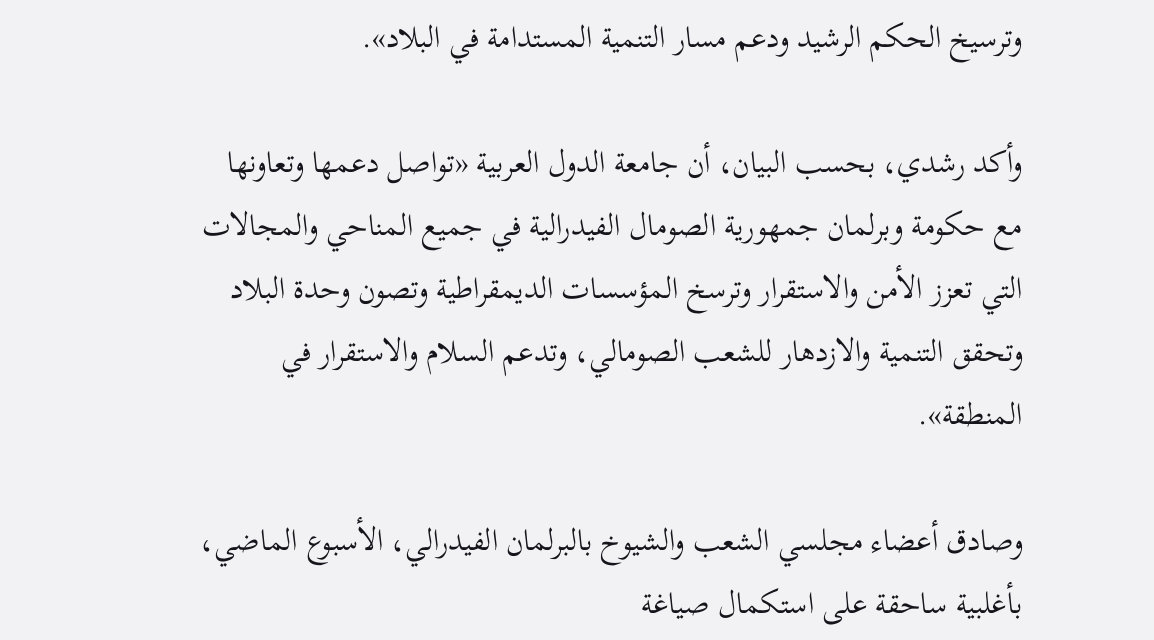وترسيخ الحكم الرشيد ودعم مسار التنمية المستدامة في البلاد».

وأكد رشدي، بحسب البيان، أن جامعة الدول العربية «تواصل دعمها وتعاونها مع حكومة وبرلمان جمهورية الصومال الفيدرالية في جميع المناحي والمجالات التي تعزز الأمن والاستقرار وترسخ المؤسسات الديمقراطية وتصون وحدة البلاد وتحقق التنمية والازدهار للشعب الصومالي، وتدعم السلام والاستقرار في المنطقة».

وصادق أعضاء مجلسي الشعب والشيوخ بالبرلمان الفيدرالي، الأسبوع الماضي، بأغلبية ساحقة على استكمال صياغة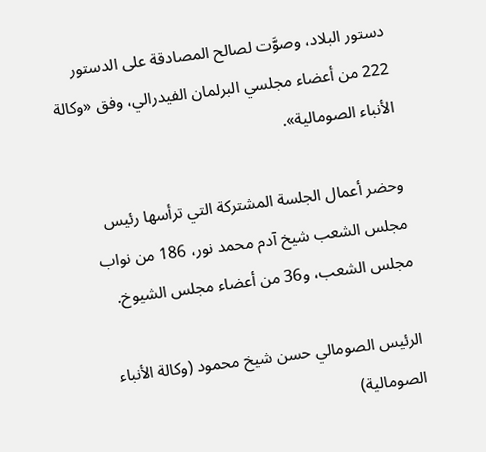دستور البلاد، وصوَّت لصالح المصادقة على الدستور 222 من أعضاء مجلسي البرلمان الفيدرالي، وفق «وكالة الأنباء الصومالية».

وحضر أعمال الجلسة المشتركة التي ترأسها رئيس مجلس الشعب شيخ آدم محمد نور، 186 من نواب مجلس الشعب، و36 من أعضاء مجلس الشيوخ.

الرئيس الصومالي حسن شيخ محمود (وكالة الأنباء الصومالية)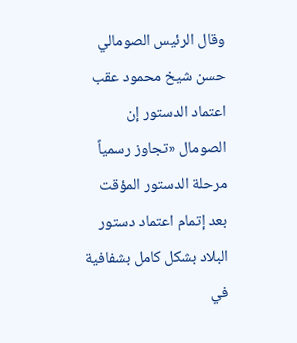وقال الرئيس الصومالي حسن شيخ محمود عقب اعتماد الدستور إن الصومال «تجاوز رسمياً مرحلة الدستور المؤقت بعد إتمام اعتماد دستور البلاد بشكل كامل بشفافية في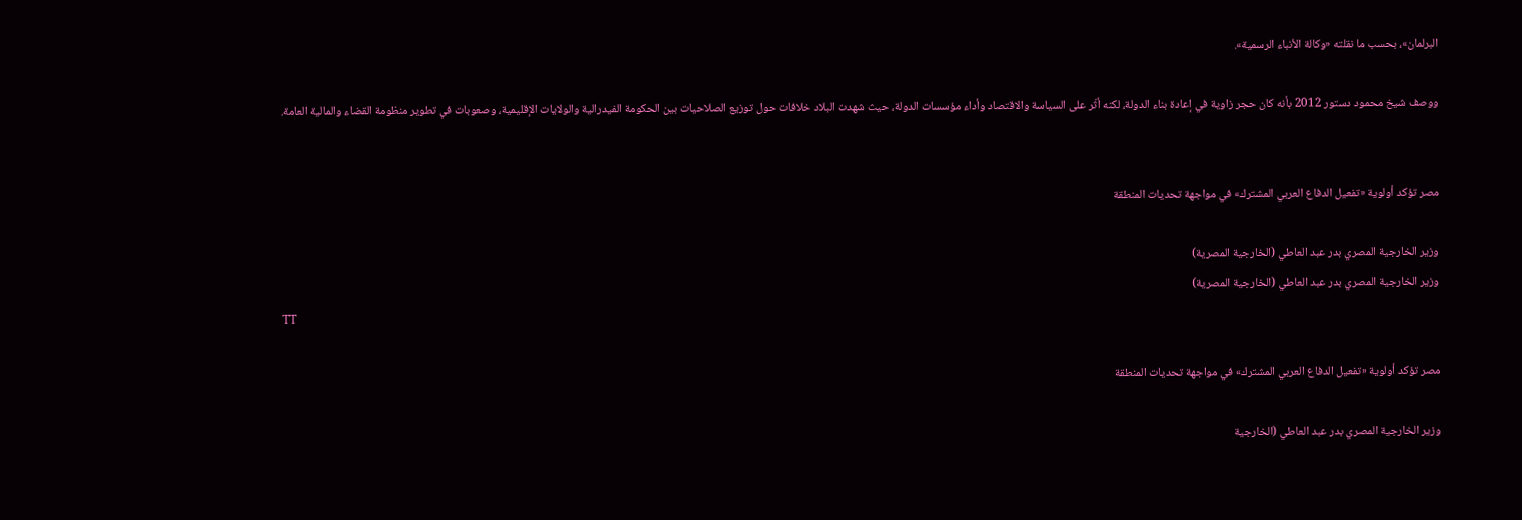البرلمان»، بحسب ما نقلته «وكالة الأنباء الرسمية».

ووصف شيخ محمود دستور 2012 بأنه كان حجر زاوية في إعادة بناء الدولة، لكنه أثّر على السياسة والاقتصاد وأداء مؤسسات الدولة، حيث شهدت البلاد خلافات حول توزيع الصلاحيات بين الحكومة الفيدرالية والولايات الإقليمية، وصعوبات في تطوير منظومة القضاء والمالية العامة.


مصر تؤكد أولوية «تفعيل الدفاع العربي المشترك» في مواجهة تحديات المنطقة

وزير الخارجية المصري بدر عبد العاطي (الخارجية المصرية)
وزير الخارجية المصري بدر عبد العاطي (الخارجية المصرية)
TT

مصر تؤكد أولوية «تفعيل الدفاع العربي المشترك» في مواجهة تحديات المنطقة

وزير الخارجية المصري بدر عبد العاطي (الخارجية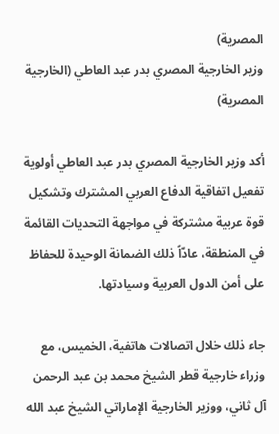المصرية)
وزير الخارجية المصري بدر عبد العاطي (الخارجية المصرية)

أكد وزير الخارجية المصري بدر عبد العاطي أولوية تفعيل اتفاقية الدفاع العربي المشترك وتشكيل قوة عربية مشتركة في مواجهة التحديات القائمة في المنطقة، عادّاً ذلك الضمانة الوحيدة للحفاظ على أمن الدول العربية وسيادتها.

جاء ذلك خلال اتصالات هاتفية، الخميس، مع وزراء خارجية قطر الشيخ محمد بن عبد الرحمن آل ثاني، ووزير الخارجية الإماراتي الشيخ عبد الله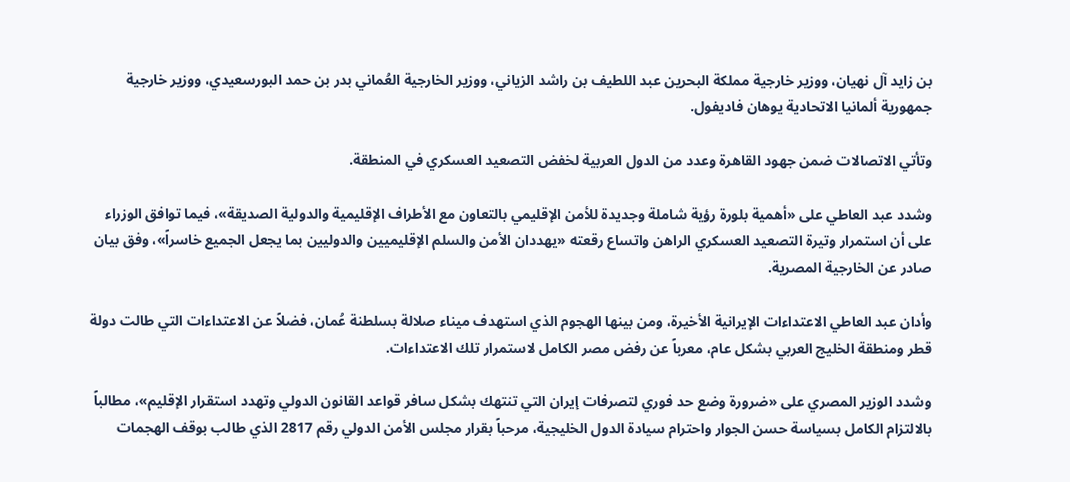بن زايد آل نهيان، ووزير خارجية مملكة البحرين عبد اللطيف بن راشد الزياني، ووزير الخارجية العُماني بدر بن حمد البورسعيدي، ووزير خارجية جمهورية ألمانيا الاتحادية يوهان فاديفول.

وتأتي الاتصالات ضمن جهود القاهرة وعدد من الدول العربية لخفض التصعيد العسكري في المنطقة.

وشدد عبد العاطي على «أهمية بلورة رؤية شاملة وجديدة للأمن الإقليمي بالتعاون مع الأطراف الإقليمية والدولية الصديقة»، فيما توافق الوزراء على أن استمرار وتيرة التصعيد العسكري الراهن واتساع رقعته «يهددان الأمن والسلم الإقليميين والدوليين بما يجعل الجميع خاسراً»، وفق بيان صادر عن الخارجية المصرية.

وأدان عبد العاطي الاعتداءات الإيرانية الأخيرة، ومن بينها الهجوم الذي استهدف ميناء صلالة بسلطنة عُمان، فضلاً عن الاعتداءات التي طالت دولة قطر ومنطقة الخليج العربي بشكل عام، معرباً عن رفض مصر الكامل لاستمرار تلك الاعتداءات.

وشدد الوزير المصري على «ضرورة وضع حد فوري لتصرفات إيران التي تنتهك بشكل سافر قواعد القانون الدولي وتهدد استقرار الإقليم»، مطالباً بالالتزام الكامل بسياسة حسن الجوار واحترام سيادة الدول الخليجية، مرحباً بقرار مجلس الأمن الدولي رقم 2817 الذي طالب بوقف الهجمات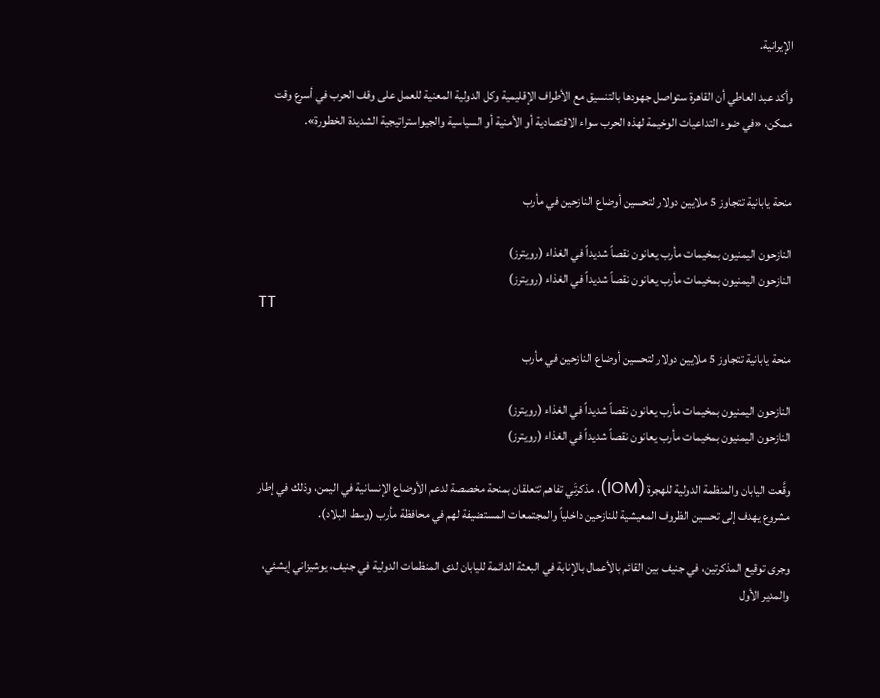الإيرانية.

وأكد عبد العاطي أن القاهرة ستواصل جهودها بالتنسيق مع الأطراف الإقليمية وكل الدولية المعنية للعمل على وقف الحرب في أسرع وقت ممكن، «في ضوء التداعيات الوخيمة لهذه الحرب سواء الاقتصادية أو الأمنية أو السياسية والجيواستراتيجية الشديدة الخطورة».


منحة يابانية تتجاوز 5 ملايين دولار لتحسين أوضاع النازحين في مأرب

النازحون اليمنيون بمخيمات مأرب يعانون نقصاً شديداً في الغذاء (رويترز)
النازحون اليمنيون بمخيمات مأرب يعانون نقصاً شديداً في الغذاء (رويترز)
TT

منحة يابانية تتجاوز 5 ملايين دولار لتحسين أوضاع النازحين في مأرب

النازحون اليمنيون بمخيمات مأرب يعانون نقصاً شديداً في الغذاء (رويترز)
النازحون اليمنيون بمخيمات مأرب يعانون نقصاً شديداً في الغذاء (رويترز)

وقَّعت اليابان والمنظمة الدولية للهجرة (IOM)، مذكرتَي تفاهم تتعلقان بمنحة مخصصة لدعم الأوضاع الإنسانية في اليمن، وذلك في إطار مشروع يهدف إلى تحسين الظروف المعيشية للنازحين داخلياً والمجتمعات المستضيفة لهم في محافظة مأرب (وسط البلاد).

وجرى توقيع المذكرتين، في جنيف بين القائم بالأعمال بالإنابة في البعثة الدائمة لليابان لدى المنظمات الدولية في جنيف، يوشيزاني إيشئي، والمدير الأول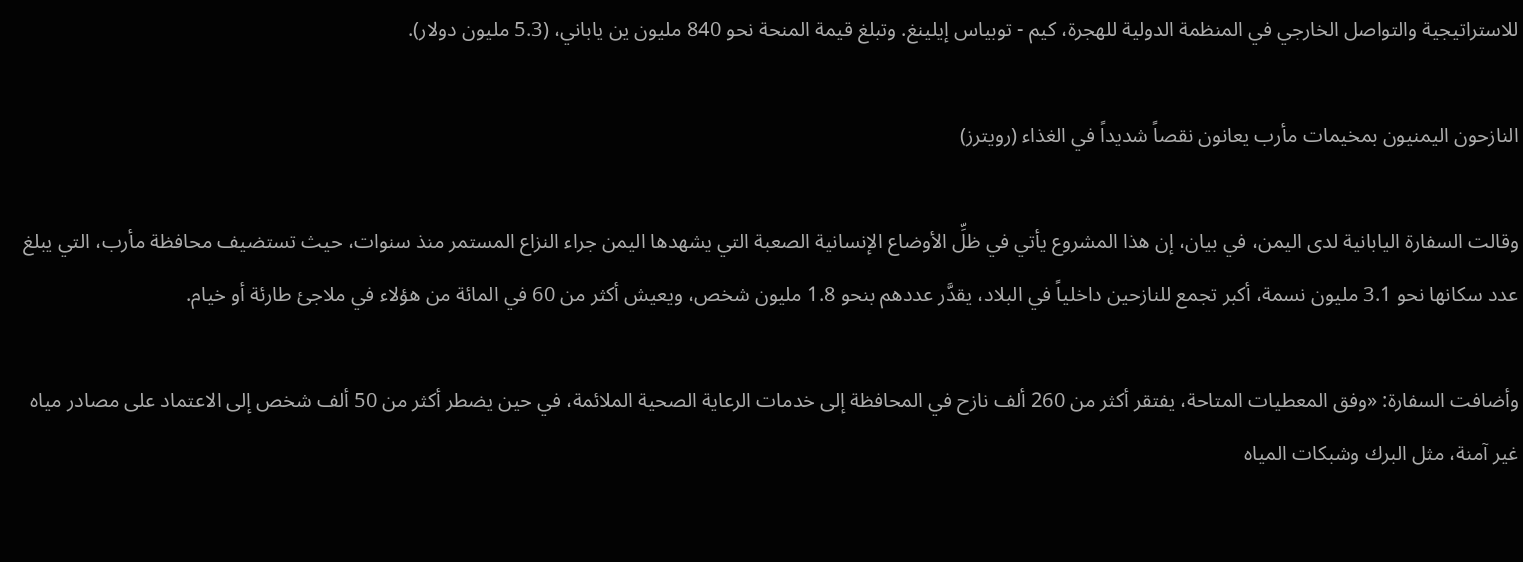للاستراتيجية والتواصل الخارجي في المنظمة الدولية للهجرة، كيم - توبياس إيلينغ. وتبلغ قيمة المنحة نحو 840 مليون ين ياباني، (5.3 مليون دولار).

النازحون اليمنيون بمخيمات مأرب يعانون نقصاً شديداً في الغذاء (رويترز)

وقالت السفارة اليابانية لدى اليمن، في بيان، إن هذا المشروع يأتي في ظلِّ الأوضاع الإنسانية الصعبة التي يشهدها اليمن جراء النزاع المستمر منذ سنوات، حيث تستضيف محافظة مأرب، التي يبلغ عدد سكانها نحو 3.1 مليون نسمة، أكبر تجمع للنازحين داخلياً في البلاد، يقدَّر عددهم بنحو 1.8 مليون شخص، ويعيش أكثر من 60 في المائة من هؤلاء في ملاجئ طارئة أو خيام.

وأضافت السفارة: «وفق المعطيات المتاحة، يفتقر أكثر من 260 ألف نازح في المحافظة إلى خدمات الرعاية الصحية الملائمة، في حين يضطر أكثر من 50 ألف شخص إلى الاعتماد على مصادر مياه غير آمنة، مثل البرك وشبكات المياه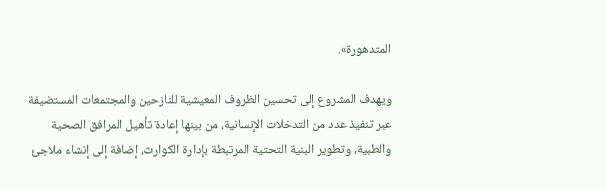المتدهورة».

ويهدف المشروع إلى تحسين الظروف المعيشية للنازحين والمجتمعات المستضيفة عبر تنفيذ عدد من التدخلات الإنسانية، من بينها إعادة تأهيل المرافق الصحية والطبية، وتطوير البنية التحتية المرتبطة بإدارة الكوارث، إضافة إلى إنشاء ملاجئ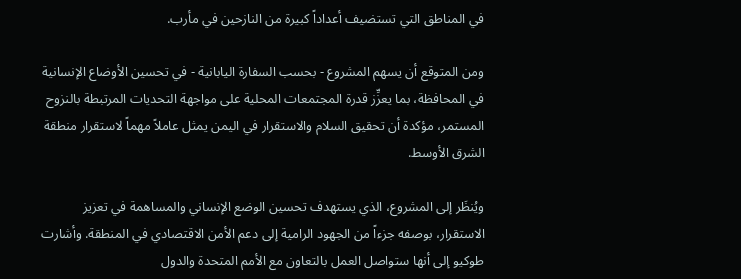في المناطق التي تستضيف أعداداً كبيرة من النازحين في مأرب.

ومن المتوقع أن يسهم المشروع - بحسب السفارة اليابانية - في تحسين الأوضاع الإنسانية في المحافظة، بما يعزِّز قدرة المجتمعات المحلية على مواجهة التحديات المرتبطة بالنزوح المستمر، مؤكدة أن تحقيق السلام والاستقرار في اليمن يمثل عاملاً مهماً لاستقرار منطقة الشرق الأوسط.

ويُنظَر إلى المشروع، الذي يستهدف تحسين الوضع الإنساني والمساهمة في تعزيز الاستقرار، بوصفه جزءاً من الجهود الرامية إلى دعم الأمن الاقتصادي في المنطقة. وأشارت طوكيو إلى أنها ستواصل العمل بالتعاون مع الأمم المتحدة والدول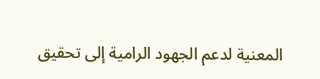المعنية لدعم الجهود الرامية إلى تحقيق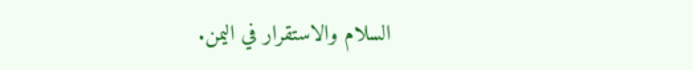السلام والاستقرار في اليمن.